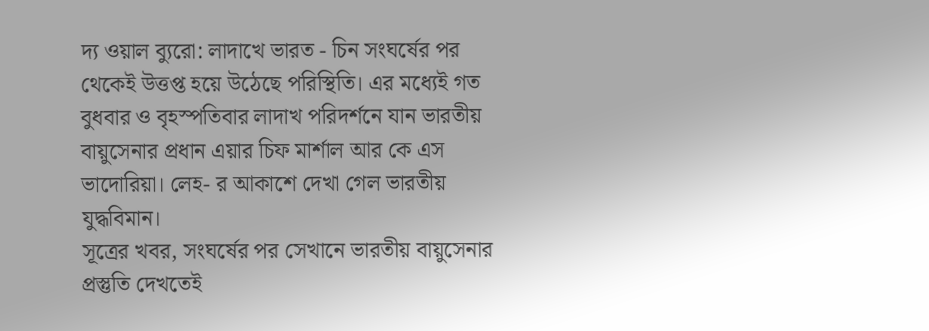দ্য ওয়াল ব্যুরো: লাদাখে ভারত - চিন সংঘর্ষের পর থেকেই উত্তপ্ত হয়ে উঠেছে পরিস্থিতি। এর মধ্যেই গত বুধবার ও বৃহস্পতিবার লাদাখ পরিদর্শনে যান ভারতীয় বায়ুসেনার প্রধান এয়ার চিফ মার্শাল আর কে এস ভাদোরিয়া। লেহ- র আকাশে দেখা গেল ভারতীয় যুদ্ধবিমান।
সূত্রের খবর, সংঘর্ষের পর সেখানে ভারতীয় বায়ুসেনার প্রস্তুতি দেখতেই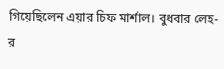গিয়েছিলেন এয়ার চিফ মার্শাল। বুধবার লেহ- র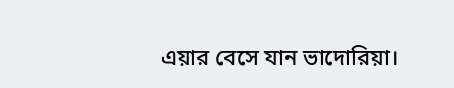এয়ার বেসে যান ভাদোরিয়া।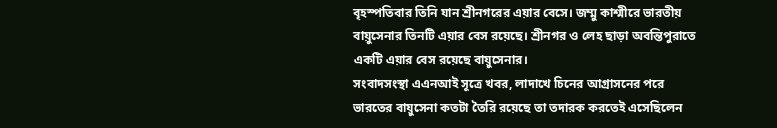বৃহস্পতিবার তিনি যান শ্রীনগরের এয়ার বেসে। জম্মু কাশ্মীরে ভারতীয় বায়ুসেনার তিনটি এয়ার বেস রয়েছে। শ্রীনগর ও লেহ ছাড়া অবন্তিপুরাতে একটি এয়ার বেস রয়েছে বায়ুসেনার।
সংবাদসংস্থা এএনআই সূত্রে খবর, লাদাখে চিনের আগ্রাসনের পরে ভারতের বায়ুসেনা কতটা তৈরি রয়েছে তা তদারক করতেই এসেছিলেন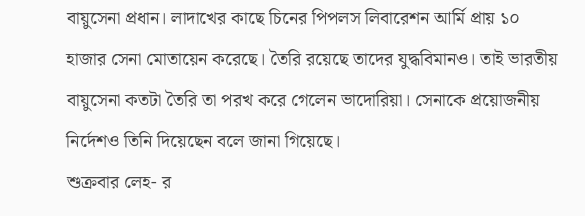বায়ুসেনা প্রধান। লাদাখের কাছে চিনের পিপলস লিবারেশন আর্মি প্রায় ১০ হাজার সেনা মোতায়েন করেছে। তৈরি রয়েছে তাদের যুদ্ধবিমানও। তাই ভারতীয় বায়ুসেনা কতটা তৈরি তা পরখ করে গেলেন ভাদোরিয়া। সেনাকে প্রয়োজনীয় নির্দেশও তিনি দিয়েছেন বলে জানা গিয়েছে।
শুক্রবার লেহ- র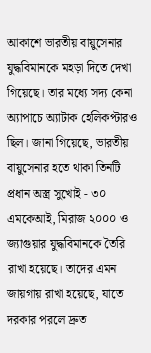আকাশে ভারতীয় বায়ুসেনার যুদ্ধবিমানকে মহড়া দিতে দেখা গিয়েছে। তার মধ্যে সদ্য কেনা অ্যাপাচে অ্যাটাক হেলিকপ্টারও ছিল। জানা গিয়েছে, ভারতীয় বায়ুসেনার হতে থাকা তিনটি প্রধান অস্ত্র সুখোই - ৩০ এমকেআই, মিরাজ ২০০০ ও জ্যাগুয়ার যুদ্ধবিমানকে তৈরি রাখা হয়েছে। তাদের এমন জায়গায় রাখা হয়েছে, যাতে দরকার পরলে দ্রুত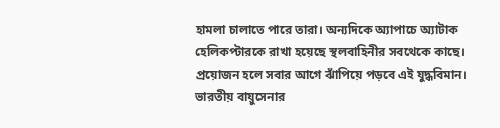হামলা চালাতে পারে তারা। অন্যদিকে অ্যাপাচে অ্যাটাক হেলিকপ্টারকে রাখা হয়েছে স্থলবাহিনীর সবথেকে কাছে। প্রয়োজন হলে সবার আগে ঝাঁপিয়ে পড়বে এই যুদ্ধবিমান।
ভারতীয় বায়ুসেনার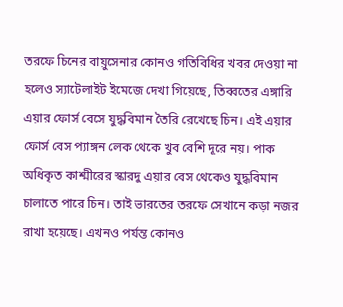তরফে চিনের বায়ুসেনার কোনও গতিবিধির খবর দেওয়া না হলেও স্যাটেলাইট ইমেজে দেখা গিয়েছে, তিব্বতের এঙ্গারি এয়ার ফোর্স বেসে যুদ্ধবিমান তৈরি রেখেছে চিন। এই এয়ার ফোর্স বেস প্যাঙ্গন লেক থেকে খুব বেশি দূরে নয়। পাক অধিকৃত কাশ্মীরের স্কারদু এয়ার বেস থেকেও যুদ্ধবিমান চালাতে পারে চিন। তাই ভারতের তরফে সেখানে কড়া নজর রাখা হয়েছে। এখনও পর্যন্ত কোনও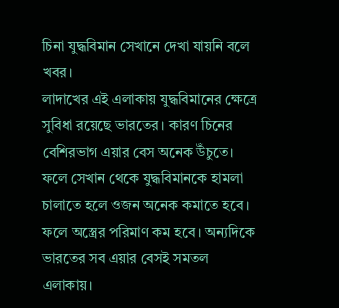চিনা যুদ্ধবিমান সেখানে দেখা যায়নি বলে খবর।
লাদাখের এই এলাকায় যুদ্ধবিমানের ক্ষেত্রে সুবিধা রয়েছে ভারতের। কারণ চিনের বেশিরভাগ এয়ার বেস অনেক উঁচুতে। ফলে সেখান থেকে যুদ্ধবিমানকে হামলা চালাতে হলে ওজন অনেক কমাতে হবে। ফলে অস্ত্রের পরিমাণ কম হবে। অন্যদিকে ভারতের সব এয়ার বেসই সমতল এলাকায়।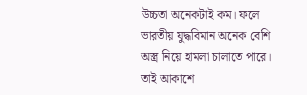উচ্চতা অনেকটাই কম। ফলে ভারতীয় যুদ্ধবিমান অনেক বেশি অস্ত্র নিয়ে হামলা চালাতে পারে। তাই আকাশে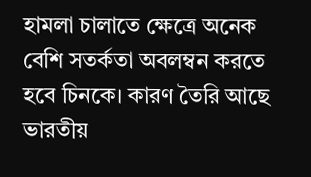হামলা চালাতে ক্ষেত্রে অনেক বেশি সতর্কতা অবলম্বন করতে হবে চিনকে। কারণ তৈরি আছে ভারতীয়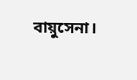বায়ুসেনা।